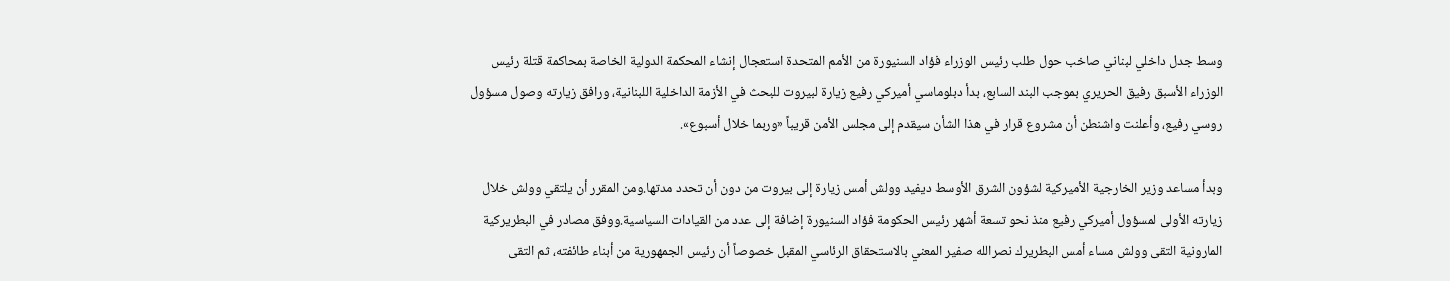وسط جدل داخلي لبناني صاخب حول طلب رئيس الوزراء فؤاد السنيورة من الأمم المتحدة استعجال إنشاء المحكمة الدولية الخاصة بمحاكمة قتلة رئيس الوزراء الأسبق رفيق الحريري بموجب البند السابع، بدأ دبلوماسي أميركي رفيع زيارة لبيروت للبحث في الأزمة الداخلية اللبنانية، ورافق زيارته وصول مسؤول روسي رفيع، وأعلنت واشنطن أن مشروع قرار في هذا الشأن سيقدم إلى مجلس الأمن قريباً «وربما خلال أسبوع».

وبدأ مساعد وزير الخارجية الأميركية لشؤون الشرق الأوسط ديفيد وولش أمس زيارة إلى بيروت من دون أن تحدد مدتها.ومن المقرر أن يلتقي وولش خلال زيارته الأولى لمسؤول أميركي رفيع منذ نحو تسعة أشهر رئيس الحكومة فؤاد السنيورة إضافة إلى عدد من القيادات السياسية.ووفق مصادر في البطريركية المارونية التقى وولش مساء أمس البطريرك نصرالله صفير المعني بالاستحقاق الرئاسي المقبل خصوصاً أن رئيس الجمهورية من أبناء طائفته، ثم التقى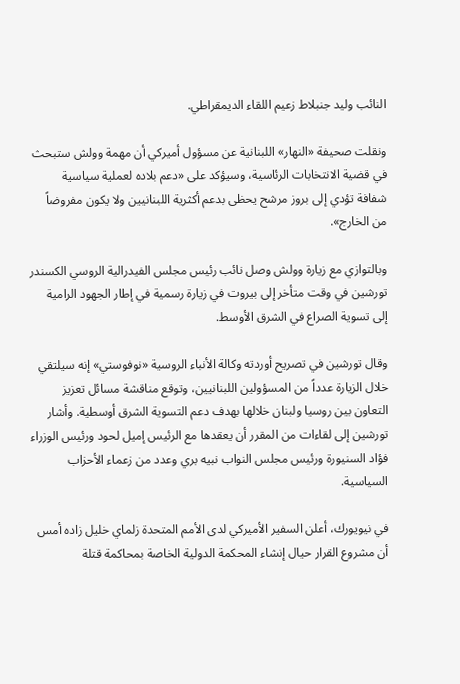النائب وليد جنبلاط زعيم اللقاء الديمقراطي.

ونقلت صحيفة «النهار» اللبنانية عن مسؤول أميركي أن مهمة وولش ستبحث في قضية الانتخابات الرئاسية، وسيؤكد على «دعم بلاده لعملية سياسية شفافة تؤدي إلى بروز مرشح يحظى بدعم أكثرية اللبنانيين ولا يكون مفروضاً من الخارج».

وبالتوازي مع زيارة وولش وصل نائب رئيس مجلس الفيدرالية الروسي الكسندر تورشين في وقت متأخر إلى بيروت في زيارة رسمية في إطار الجهود الرامية إلى تسوية الصراع في الشرق الأوسط.

وقال تورشين في تصريح أوردته وكالة الأنباء الروسية «نوفوستي» إنه سيلتقي خلال الزيارة عدداً من المسؤولين اللبنانيين، وتوقع مناقشة مسائل تعزيز التعاون بين روسيا ولبنان خلالها بهدف دعم التسوية الشرق أوسطية. وأشار تورشين إلى لقاءات من المقرر أن يعقدها مع الرئيس إميل لحود ورئيس الوزراء فؤاد السنيورة ورئيس مجلس النواب نبيه بري وعدد من زعماء الأحزاب السياسية.

في نيويورك، أعلن السفير الأميركي لدى الأمم المتحدة زلماي خليل زاده أمس أن مشروع القرار حيال إنشاء المحكمة الدولية الخاصة بمحاكمة قتلة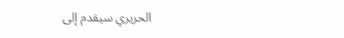الحريري سيقدم إلى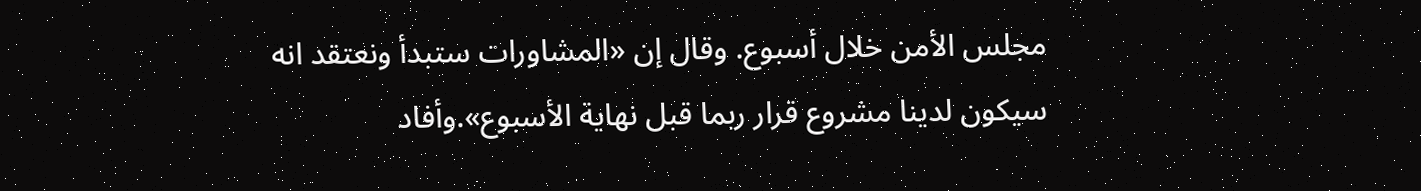مجلس الأمن خلال أسبوع. وقال إن «المشاورات ستبدأ ونعتقد انه سيكون لدينا مشروع قرار ربما قبل نهاية الأسبوع».وأفاد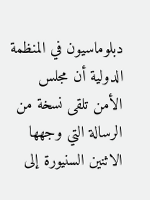دبلوماسيون في المنظمة الدولية أن مجلس الأمن تلقى نسخة من الرسالة التي وجهها الاثنين السنيورة إلى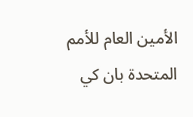الأمين العام للأمم المتحدة بان كي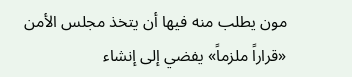مون يطلب منه فيها أن يتخذ مجلس الأمن «قراراً ملزماً» يفضي إلى إنشاء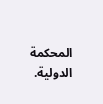المحكمة الدولية.